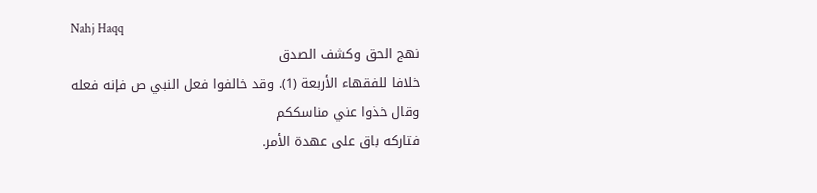Nahj Haqq
نهج الحق وكشف الصدق
خلافا للفقهاء الأربعة (1). وقد خالفوا فعل النبي ص فإنه فعله
وقال خذوا عني مناسككم
فتاركه باق على عهدة الأمر.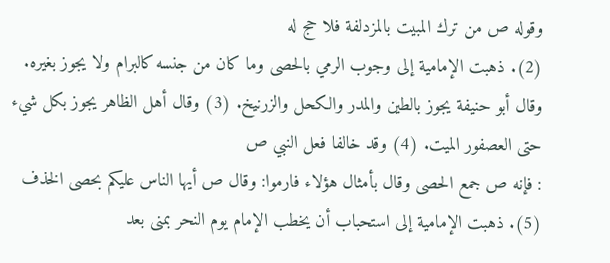وقوله ص من ترك المبيت بالمزدلفة فلا حج له
(2). ذهبت الإمامية إلى وجوب الرمي بالحصى وما كان من جنسه كالبرام ولا يجوز بغيره. وقال أبو حنيفة يجوز بالطين والمدر والكحل والزرنيخ. (3) وقال أهل الظاهر يجوز بكل شيء حتى العصفور الميت. (4) وقد خالفا فعل النبي ص
: فإنه ص جمع الحصى وقال بأمثال هؤلاء فارموا: وقال ص أيها الناس عليكم بحصى الخذف
(5). ذهبت الإمامية إلى استحباب أن يخطب الإمام يوم النحر بمنى بعد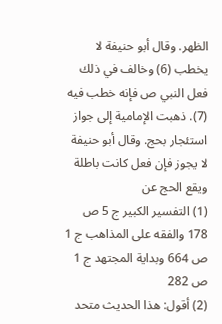الظهر. وقال أبو حنيفة لا يخطب (6) وخالف في ذلك فعل النبي ص فإنه خطب فيه (7). ذهبت الإمامية إلى جواز استئجار بحج. وقال أبو حنيفة لا يجوز فإن فعل كانت باطلة ويقع الحج عن
(1) التفسير الكبير ج 5 ص 178 والفقه على المذاهب ج 1 ص 664 وبداية المجتهد ج 1 ص 282
(2) أقول: هذا الحديث متحد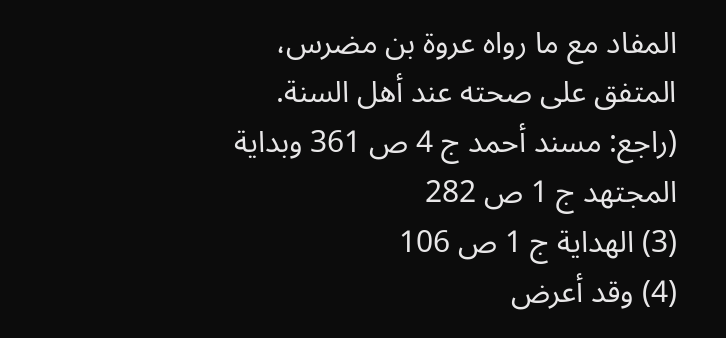المفاد مع ما رواه عروة بن مضرس، المتفق على صحته عند أهل السنة. (راجع: مسند أحمد ج 4 ص 361 وبداية المجتهد ج 1 ص 282
(3) الهداية ج 1 ص 106
(4) وقد أعرض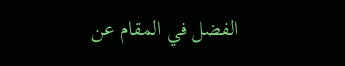الفضل في المقام عن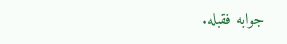جوابه فقبله.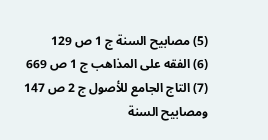(5) مصابيح السنة ج 1 ص 129
(6) الفقه على المذاهب ج 1 ص 669
(7) التاج الجامع للأصول ج 2 ص 147 ومصابيح السنة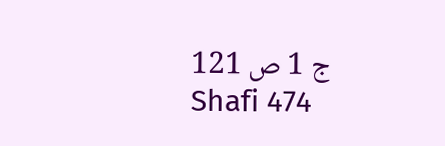ج 1 ص 121
Shafi 474